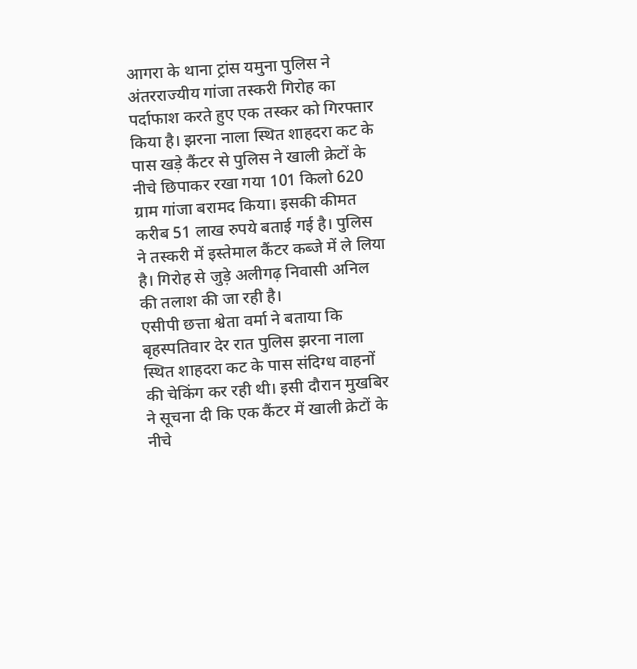आगरा के थाना ट्रांस यमुना पुलिस ने अंतरराज्यीय गांजा तस्करी गिरोह का पर्दाफाश करते हुए एक तस्कर को गिरफ्तार किया है। झरना नाला स्थित शाहदरा कट के पास खड़े कैंटर से पुलिस ने खाली क्रेटों के नीचे छिपाकर रखा गया 101 किलो 620 ग्राम गांजा बरामद किया। इसकी कीमत करीब 51 लाख रुपये बताई गई है। पुलिस ने तस्करी में इस्तेमाल कैंटर कब्जे में ले लिया है। गिरोह से जुड़े अलीगढ़ निवासी अनिल की तलाश की जा रही है।
एसीपी छत्ता श्वेता वर्मा ने बताया कि बृहस्पतिवार देर रात पुलिस झरना नाला स्थित शाहदरा कट के पास संदिग्ध वाहनों की चेकिंग कर रही थी। इसी दौरान मुखबिर ने सूचना दी कि एक कैंटर में खाली क्रेटों के नीचे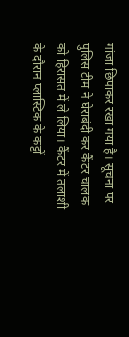गांजा छिपाकर रखा गया है। सूचना पर पुलिस टीम ने घेराबंदी कर कैंटर चालक को हिरासत में ले लिया। कैंटर में तलाशी के दौरान प्लास्टिक के कट्टों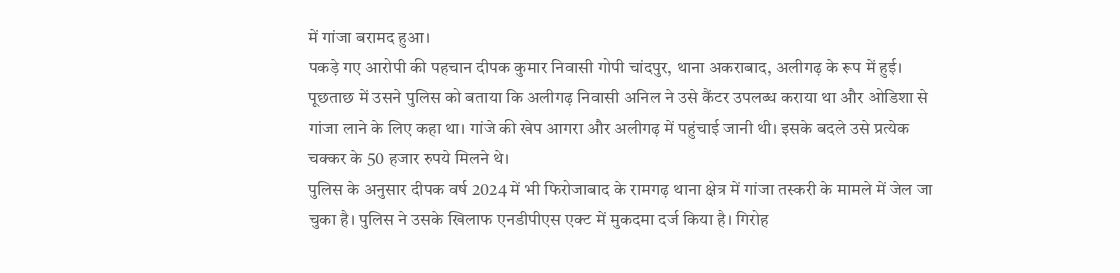में गांजा बरामद हुआ।
पकड़े गए आरोपी की पहचान दीपक कुमार निवासी गोपी चांदपुर, थाना अकराबाद, अलीगढ़ के रूप में हुई। पूछताछ में उसने पुलिस को बताया कि अलीगढ़ निवासी अनिल ने उसे कैंटर उपलब्ध कराया था और ओडिशा से गांजा लाने के लिए कहा था। गांजे की खेप आगरा और अलीगढ़ में पहुंचाई जानी थी। इसके बदले उसे प्रत्येक चक्कर के 50 हजार रुपये मिलने थे।
पुलिस के अनुसार दीपक वर्ष 2024 में भी फिरोजाबाद के रामगढ़ थाना क्षेत्र में गांजा तस्करी के मामले में जेल जा चुका है। पुलिस ने उसके खिलाफ एनडीपीएस एक्ट में मुकदमा दर्ज किया है। गिरोह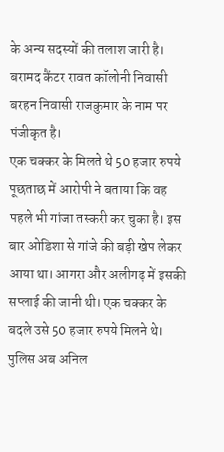के अन्य सदस्यों की तलाश जारी है। बरामद कैंटर रावत कॉलोनी निवासी बरहन निवासी राजकुमार के नाम पर पंजीकृत है।
एक चक्कर के मिलते थे 50 हजार रुपये
पूछताछ में आरोपी ने बताया कि वह पहले भी गांजा तस्करी कर चुका है। इस बार ओडिशा से गांजे की बड़ी खेप लेकर आया था। आगरा और अलीगढ़ में इसकी सप्लाई की जानी थी। एक चक्कर के बदले उसे 50 हजार रुपये मिलने थे। पुलिस अब अनिल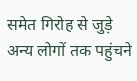समेत गिरोह से जुड़े अन्य लोगों तक पहुंचने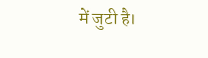में जुटी है।